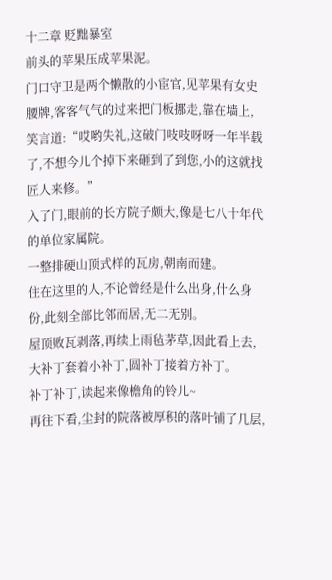十二章 贬黜暴室
前头的苹果压成苹果泥。
门口守卫是两个懒散的小宦官,见苹果有女史腰牌,客客气气的过来把门板挪走,靠在墙上,笑言道:“哎哟失礼,这破门吱吱呀呀一年半载了,不想今儿个掉下来砸到了到您,小的这就找匠人来修。”
入了门,眼前的长方院子颇大,像是七八十年代的单位家属院。
一整排硬山顶式样的瓦房,朝南而建。
住在这里的人,不论曾经是什么出身,什么身份,此刻全部比邻而居,无二无别。
屋顶败瓦剥落,再续上雨毡茅草,因此看上去,大补丁套着小补丁,圆补丁接着方补丁。
补丁补丁,读起来像檐角的铃儿~
再往下看,尘封的院落被厚积的落叶铺了几层,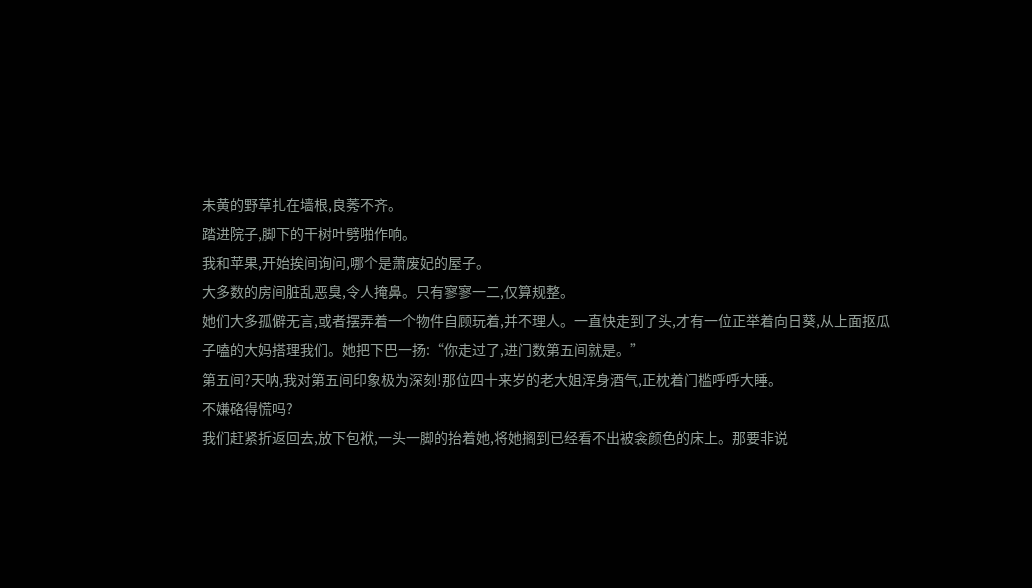未黄的野草扎在墙根,良莠不齐。
踏进院子,脚下的干树叶劈啪作响。
我和苹果,开始挨间询问,哪个是萧废妃的屋子。
大多数的房间脏乱恶臭,令人掩鼻。只有寥寥一二,仅算规整。
她们大多孤僻无言,或者摆弄着一个物件自顾玩着,并不理人。一直快走到了头,才有一位正举着向日葵,从上面抠瓜子嗑的大妈搭理我们。她把下巴一扬:“你走过了,进门数第五间就是。”
第五间?天呐,我对第五间印象极为深刻!那位四十来岁的老大姐浑身酒气,正枕着门槛呼呼大睡。
不嫌硌得慌吗?
我们赶紧折返回去,放下包袱,一头一脚的抬着她,将她搁到已经看不出被衾颜色的床上。那要非说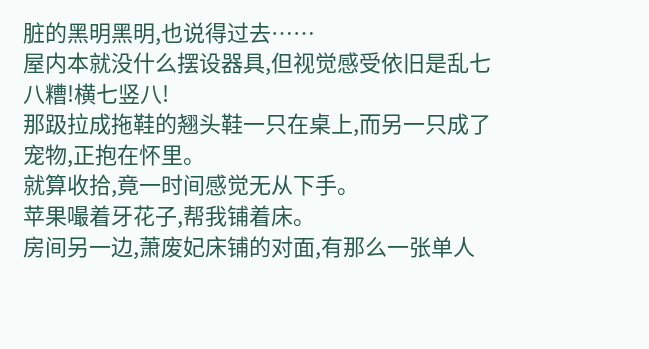脏的黑明黑明,也说得过去……
屋内本就没什么摆设器具,但视觉感受依旧是乱七八糟!横七竖八!
那趿拉成拖鞋的翘头鞋一只在桌上,而另一只成了宠物,正抱在怀里。
就算收拾,竟一时间感觉无从下手。
苹果嘬着牙花子,帮我铺着床。
房间另一边,萧废妃床铺的对面,有那么一张单人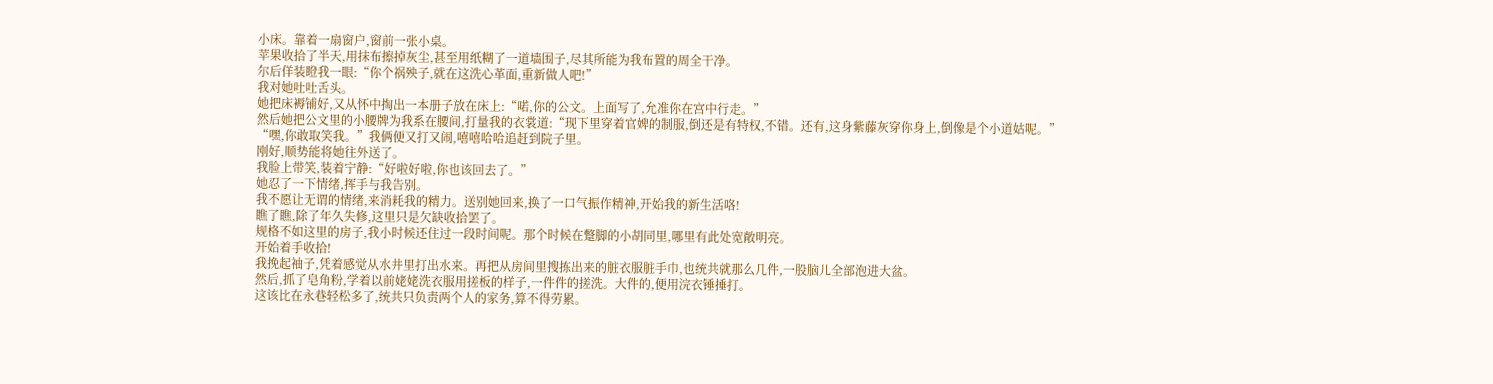小床。靠着一扇窗户,窗前一张小桌。
苹果收拾了半天,用抹布擦掉灰尘,甚至用纸糊了一道墙围子,尽其所能为我布置的周全干净。
尔后佯装瞪我一眼:“你个祸殃子,就在这洗心革面,重新做人吧!”
我对她吐吐舌头。
她把床褥铺好,又从怀中掏出一本册子放在床上:“喏,你的公文。上面写了,允准你在宫中行走。”
然后她把公文里的小腰牌为我系在腰间,打量我的衣裳道:“现下里穿着官婢的制服,倒还是有特权,不错。还有,这身紫藤灰穿你身上,倒像是个小道姑呢。”
“嘿,你敢取笑我。”我俩便又打又闹,嘻嘻哈哈追赶到院子里。
刚好,顺势能将她往外送了。
我脸上带笑,装着宁静:“好啦好啦,你也该回去了。”
她忍了一下情绪,挥手与我告别。
我不愿让无谓的情绪,来消耗我的精力。送别她回来,换了一口气振作精神,开始我的新生活咯!
瞧了瞧,除了年久失修,这里只是欠缺收拾罢了。
规格不如这里的房子,我小时候还住过一段时间呢。那个时候在蹩脚的小胡同里,哪里有此处宽敞明亮。
开始着手收拾!
我挽起袖子,凭着感觉从水井里打出水来。再把从房间里搜拣出来的脏衣服脏手巾,也统共就那么几件,一股脑儿全部泡进大盆。
然后,抓了皂角粉,学着以前姥姥洗衣服用搓板的样子,一件件的搓洗。大件的,便用浣衣锤捶打。
这该比在永巷轻松多了,统共只负责两个人的家务,算不得劳累。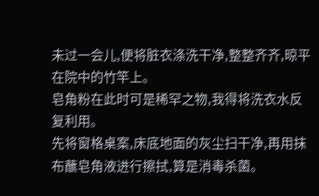未过一会儿,便将脏衣涤洗干净,整整齐齐,晾平在院中的竹竿上。
皂角粉在此时可是稀罕之物,我得将洗衣水反复利用。
先将窗格桌案,床底地面的灰尘扫干净,再用抹布蘸皂角液进行擦拭,算是消毒杀菌。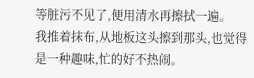等脏污不见了,便用清水再擦拭一遍。
我推着抹布,从地板这头擦到那头,也觉得是一种趣味,忙的好不热闹。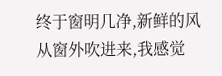终于窗明几净,新鲜的风从窗外吹进来,我感觉